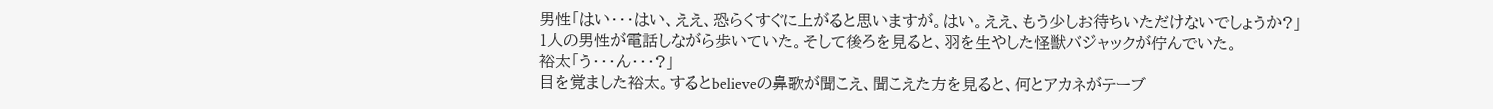男性「はい・・・はい、ええ、恐らくすぐに上がると思いますが。はい。ええ、もう少しお待ちいただけないでしょうか?」
1人の男性が電話しながら歩いていた。そして後ろを見ると、羽を生やした怪獣バジャックが佇んでいた。
裕太「う・・・ん・・・?」
目を覚ました裕太。するとbelieveの鼻歌が聞こえ、聞こえた方を見ると、何とアカネがテーブ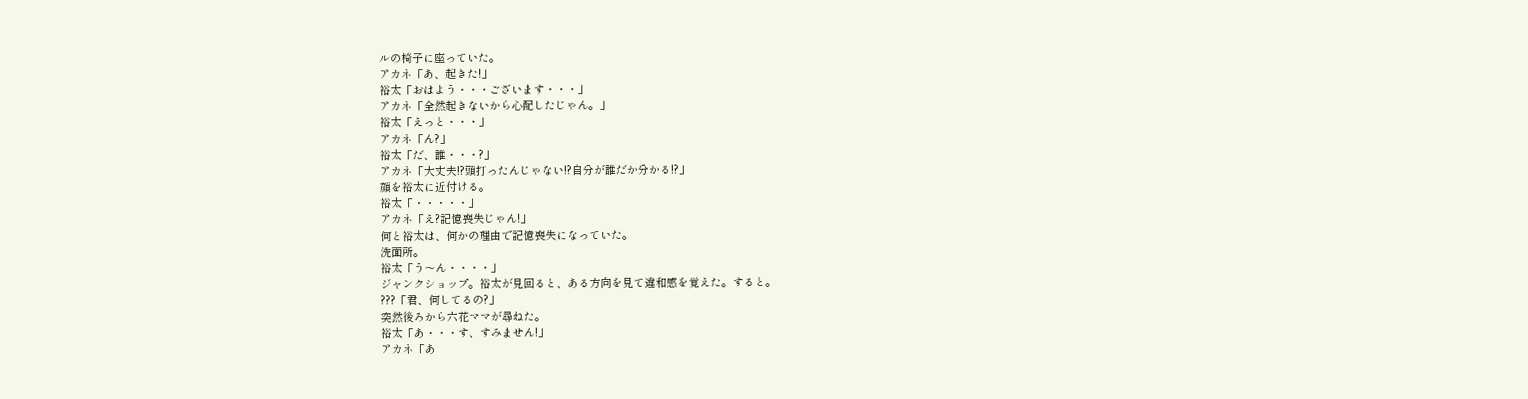ルの椅子に座っていた。
アカネ「あ、起きた!」
裕太「おはよう・・・ございます・・・」
アカネ「全然起きないから心配したじゃん。」
裕太「えっと・・・」
アカネ「ん?」
裕太「だ、誰・・・?」
アカネ「大丈夫!?頭打ったんじゃない!?自分が誰だか分かる!?」
顔を裕太に近付ける。
裕太「・・・・・」
アカネ「え?記憶喪失じゃん!」
何と裕太は、何かの理由で記憶喪失になっていた。
洗面所。
裕太「う〜ん・・・・」
ジャンクショップ。裕太が見回ると、ある方向を見て違和感を覚えた。すると。
???「君、何してるの?」
突然後ろから六花ママが尋ねた。
裕太「あ・・・す、すみません!」
アカネ「あ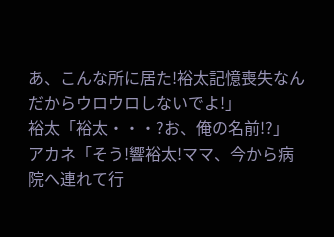あ、こんな所に居た!裕太記憶喪失なんだからウロウロしないでよ!」
裕太「裕太・・・?お、俺の名前!?」
アカネ「そう!響裕太!ママ、今から病院へ連れて行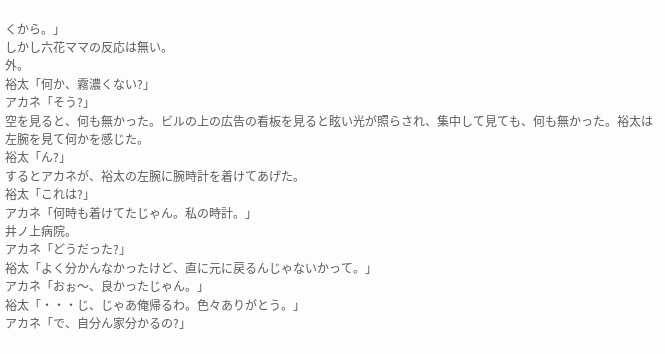くから。」
しかし六花ママの反応は無い。
外。
裕太「何か、霧濃くない?」
アカネ「そう?」
空を見ると、何も無かった。ビルの上の広告の看板を見ると眩い光が照らされ、集中して見ても、何も無かった。裕太は左腕を見て何かを感じた。
裕太「ん?」
するとアカネが、裕太の左腕に腕時計を着けてあげた。
裕太「これは?」
アカネ「何時も着けてたじゃん。私の時計。」
井ノ上病院。
アカネ「どうだった?」
裕太「よく分かんなかったけど、直に元に戻るんじゃないかって。」
アカネ「おぉ〜、良かったじゃん。」
裕太「・・・じ、じゃあ俺帰るわ。色々ありがとう。」
アカネ「で、自分ん家分かるの?」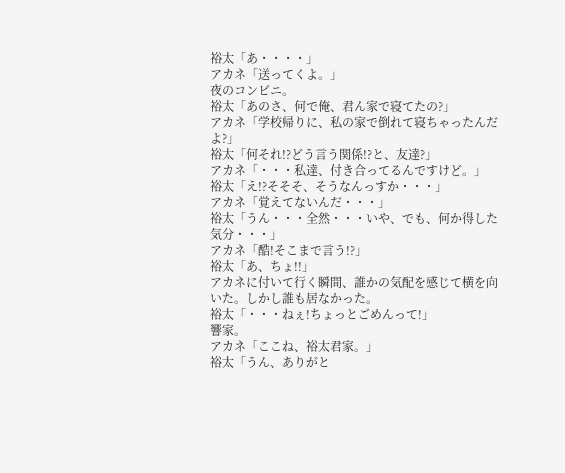裕太「あ・・・・」
アカネ「送ってくよ。」
夜のコンビニ。
裕太「あのさ、何で俺、君ん家で寝てたの?」
アカネ「学校帰りに、私の家で倒れて寝ちゃったんだよ?」
裕太「何それ!?どう言う関係!?と、友達?」
アカネ「・・・私達、付き合ってるんですけど。」
裕太「え!?そそそ、そうなんっすか・・・」
アカネ「覚えてないんだ・・・」
裕太「うん・・・全然・・・いや、でも、何か得した気分・・・」
アカネ「酷!そこまで言う!?」
裕太「あ、ちょ!!」
アカネに付いて行く瞬間、誰かの気配を感じて横を向いた。しかし誰も居なかった。
裕太「・・・ねぇ!ちょっとごめんって!」
響家。
アカネ「ここね、裕太君家。」
裕太「うん、ありがと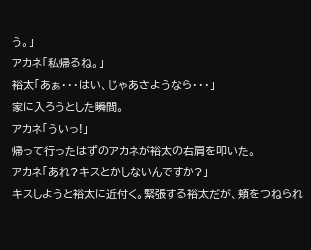う。」
アカネ「私帰るね。」
裕太「あぁ・・・はい、じゃあさようなら・・・」
家に入ろうとした瞬間。
アカネ「ういっ!」
帰って行ったはずのアカネが裕太の右肩を叩いた。
アカネ「あれ?キスとかしないんですか?」
キスしようと裕太に近付く。緊張する裕太だが、頬をつねられ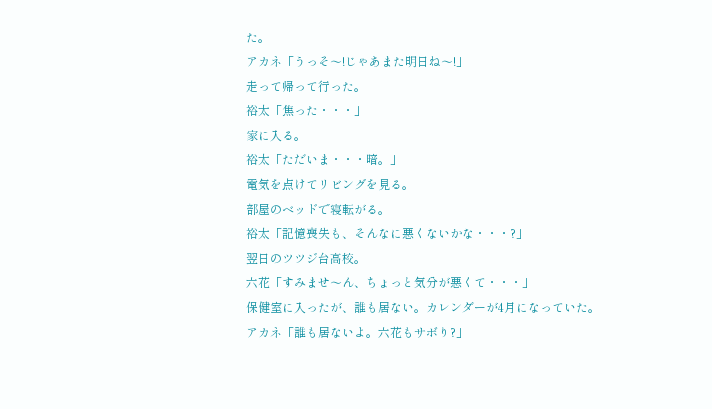た。
アカネ「うっそ〜!じゃあまた明日ね〜!」
走って帰って行った。
裕太「焦った・・・」
家に入る。
裕太「ただいま・・・暗。」
電気を点けてリビングを見る。
部屋のベッドで寝転がる。
裕太「記憶喪失も、そんなに悪くないかな・・・?」
翌日のツツジ台高校。
六花「すみませ〜ん、ちょっと気分が悪くて・・・」
保健室に入ったが、誰も居ない。カレンダーが4月になっていた。
アカネ「誰も居ないよ。六花もサボり?」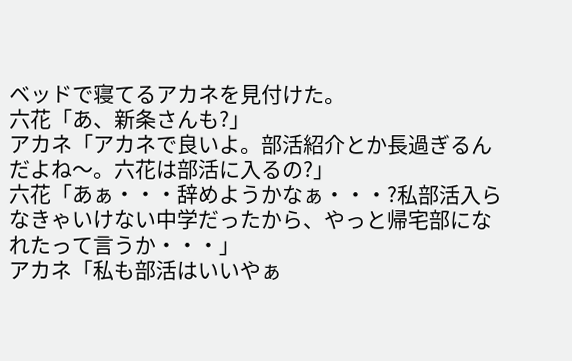ベッドで寝てるアカネを見付けた。
六花「あ、新条さんも?」
アカネ「アカネで良いよ。部活紹介とか長過ぎるんだよね〜。六花は部活に入るの?」
六花「あぁ・・・辞めようかなぁ・・・?私部活入らなきゃいけない中学だったから、やっと帰宅部になれたって言うか・・・」
アカネ「私も部活はいいやぁ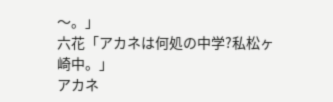〜。」
六花「アカネは何処の中学?私松ヶ崎中。」
アカネ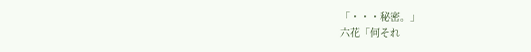「・・・秘密。」
六花「何それ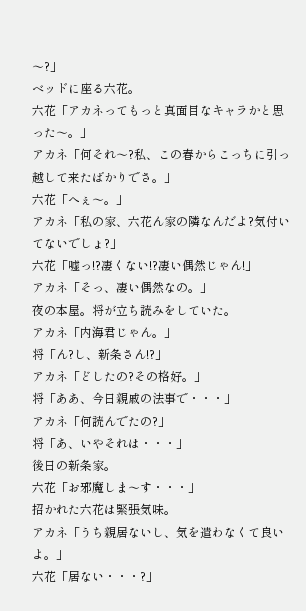〜?」
ベッドに座る六花。
六花「アカネってもっと真面目なキャラかと思った〜。」
アカネ「何それ〜?私、この春からこっちに引っ越して来たばかりでさ。」
六花「へぇ〜。」
アカネ「私の家、六花ん家の隣なんだよ?気付いてないでしょ?」
六花「嘘っ!?凄くない!?凄い偶然じゃん!」
アカネ「そっ、凄い偶然なの。」
夜の本屋。将が立ち読みをしていた。
アカネ「内海君じゃん。」
将「ん?し、新条さん!?」
アカネ「どしたの?その格好。」
将「ああ、今日親戚の法事で・・・」
アカネ「何読んでたの?」
将「あ、いやそれは・・・」
後日の新条家。
六花「お邪魔しま〜す・・・」
招かれた六花は緊張気味。
アカネ「うち親居ないし、気を遣わなくて良いよ。」
六花「居ない・・・?」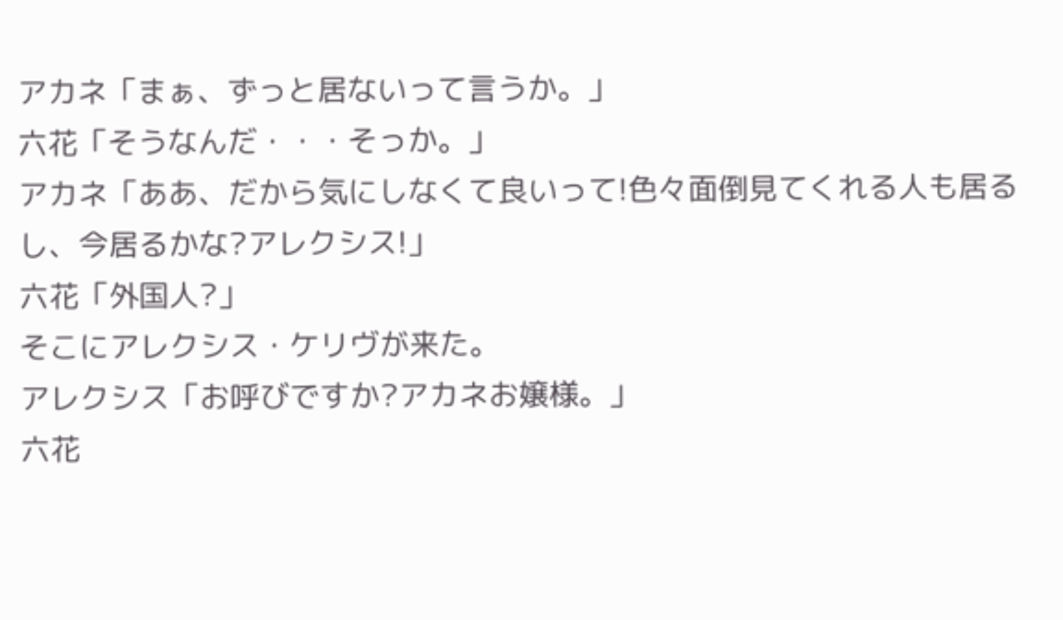アカネ「まぁ、ずっと居ないって言うか。」
六花「そうなんだ・・・そっか。」
アカネ「ああ、だから気にしなくて良いって!色々面倒見てくれる人も居るし、今居るかな?アレクシス!」
六花「外国人?」
そこにアレクシス・ケリヴが来た。
アレクシス「お呼びですか?アカネお嬢様。」
六花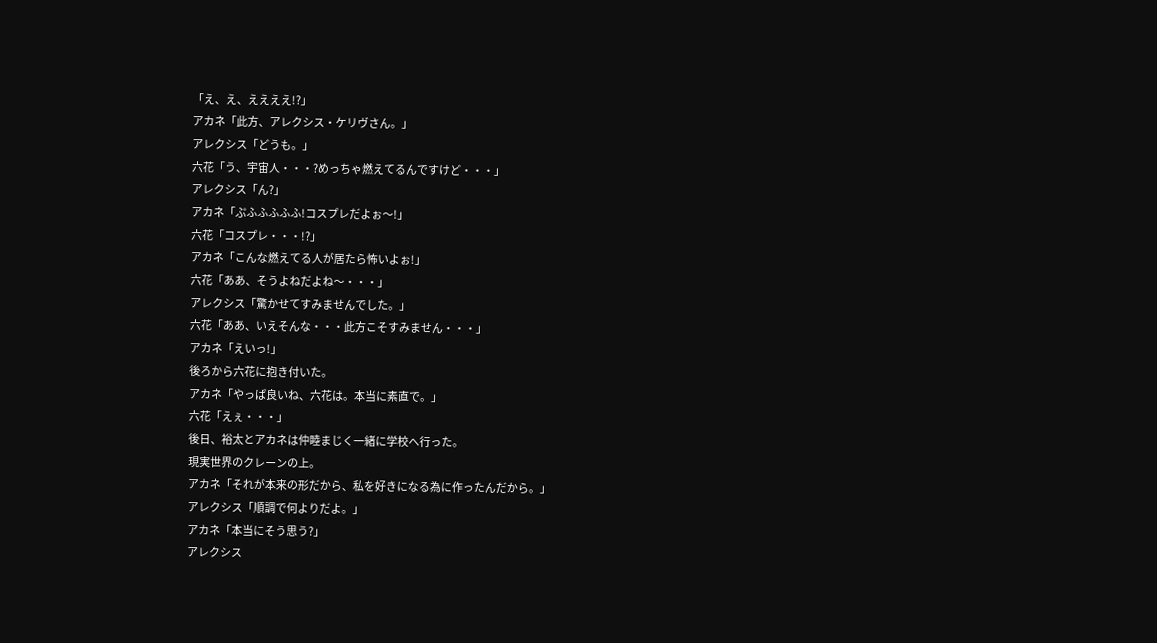「え、え、ええええ!?」
アカネ「此方、アレクシス・ケリヴさん。」
アレクシス「どうも。」
六花「う、宇宙人・・・?めっちゃ燃えてるんですけど・・・」
アレクシス「ん?」
アカネ「ぷふふふふふ!コスプレだよぉ〜!」
六花「コスプレ・・・!?」
アカネ「こんな燃えてる人が居たら怖いよぉ!」
六花「ああ、そうよねだよね〜・・・」
アレクシス「驚かせてすみませんでした。」
六花「ああ、いえそんな・・・此方こそすみません・・・」
アカネ「えいっ!」
後ろから六花に抱き付いた。
アカネ「やっぱ良いね、六花は。本当に素直で。」
六花「えぇ・・・」
後日、裕太とアカネは仲睦まじく一緒に学校へ行った。
現実世界のクレーンの上。
アカネ「それが本来の形だから、私を好きになる為に作ったんだから。」
アレクシス「順調で何よりだよ。」
アカネ「本当にそう思う?」
アレクシス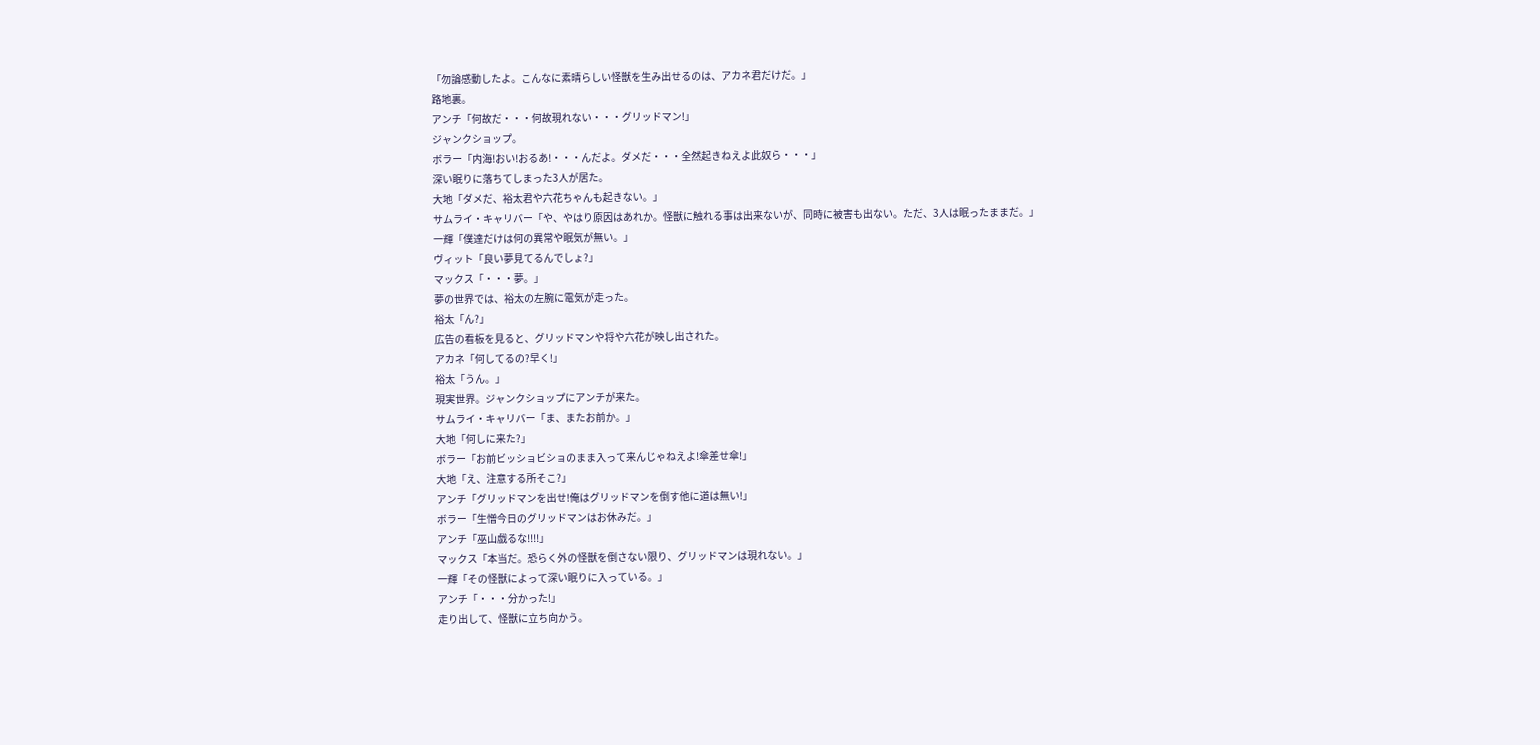「勿論感動したよ。こんなに素晴らしい怪獣を生み出せるのは、アカネ君だけだ。」
路地裏。
アンチ「何故だ・・・何故現れない・・・グリッドマン!」
ジャンクショップ。
ボラー「内海!おい!おるあ!・・・んだよ。ダメだ・・・全然起きねえよ此奴ら・・・」
深い眠りに落ちてしまった3人が居た。
大地「ダメだ、裕太君や六花ちゃんも起きない。」
サムライ・キャリバー「や、やはり原因はあれか。怪獣に触れる事は出来ないが、同時に被害も出ない。ただ、3人は眠ったままだ。」
一輝「僕達だけは何の異常や眠気が無い。」
ヴィット「良い夢見てるんでしょ?」
マックス「・・・夢。」
夢の世界では、裕太の左腕に電気が走った。
裕太「ん?」
広告の看板を見ると、グリッドマンや将や六花が映し出された。
アカネ「何してるの?早く!」
裕太「うん。」
現実世界。ジャンクショップにアンチが来た。
サムライ・キャリバー「ま、またお前か。」
大地「何しに来た?」
ボラー「お前ビッショビショのまま入って来んじゃねえよ!傘差せ傘!」
大地「え、注意する所そこ?」
アンチ「グリッドマンを出せ!俺はグリッドマンを倒す他に道は無い!」
ボラー「生憎今日のグリッドマンはお休みだ。」
アンチ「巫山戯るな!!!!」
マックス「本当だ。恐らく外の怪獣を倒さない限り、グリッドマンは現れない。」
一輝「その怪獣によって深い眠りに入っている。」
アンチ「・・・分かった!」
走り出して、怪獣に立ち向かう。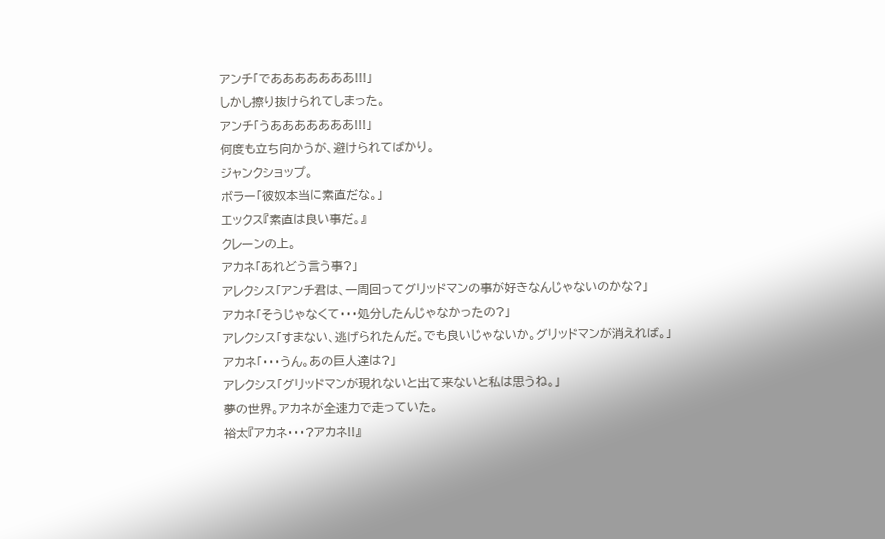アンチ「であああああああ!!!」
しかし擦り抜けられてしまった。
アンチ「うあああああああ!!!」
何度も立ち向かうが、避けられてばかり。
ジャンクショップ。
ボラー「彼奴本当に素直だな。」
エックス『素直は良い事だ。』
クレーンの上。
アカネ「あれどう言う事?」
アレクシス「アンチ君は、一周回ってグリッドマンの事が好きなんじゃないのかな?」
アカネ「そうじゃなくて・・・処分したんじゃなかったの?」
アレクシス「すまない、逃げられたんだ。でも良いじゃないか。グリッドマンが消えれば。」
アカネ「・・・うん。あの巨人達は?」
アレクシス「グリッドマンが現れないと出て来ないと私は思うね。」
夢の世界。アカネが全速力で走っていた。
裕太『アカネ・・・?アカネ!!』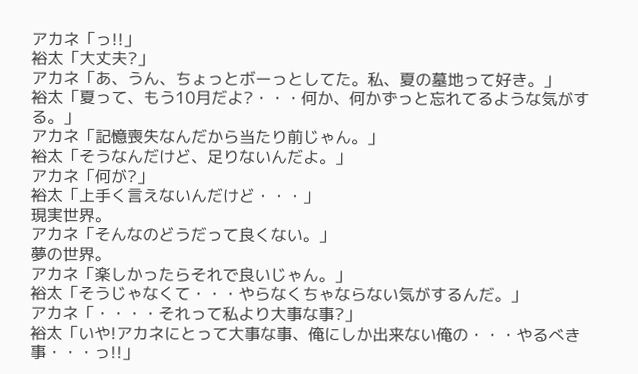アカネ「っ!!」
裕太「大丈夫?」
アカネ「あ、うん、ちょっとボーっとしてた。私、夏の墓地って好き。」
裕太「夏って、もう10月だよ?・・・何か、何かずっと忘れてるような気がする。」
アカネ「記憶喪失なんだから当たり前じゃん。」
裕太「そうなんだけど、足りないんだよ。」
アカネ「何が?」
裕太「上手く言えないんだけど・・・」
現実世界。
アカネ「そんなのどうだって良くない。」
夢の世界。
アカネ「楽しかったらそれで良いじゃん。」
裕太「そうじゃなくて・・・やらなくちゃならない気がするんだ。」
アカネ「・・・・それって私より大事な事?」
裕太「いや!アカネにとって大事な事、俺にしか出来ない俺の・・・やるべき事・・・っ!!」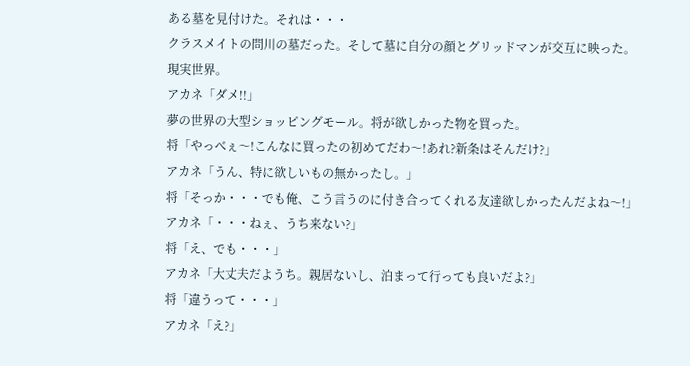ある墓を見付けた。それは・・・
クラスメイトの問川の墓だった。そして墓に自分の顔とグリッドマンが交互に映った。
現実世界。
アカネ「ダメ!!」
夢の世界の大型ショッピングモール。将が欲しかった物を買った。
将「やっべぇ〜!こんなに買ったの初めてだわ〜!あれ?新条はそんだけ?」
アカネ「うん、特に欲しいもの無かったし。」
将「そっか・・・でも俺、こう言うのに付き合ってくれる友達欲しかったんだよね〜!」
アカネ「・・・ねぇ、うち来ない?」
将「え、でも・・・」
アカネ「大丈夫だようち。親居ないし、泊まって行っても良いだよ?」
将「違うって・・・」
アカネ「え?」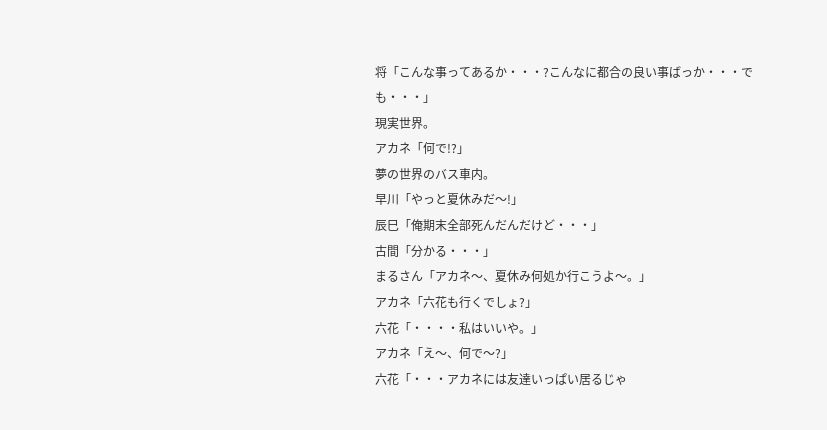将「こんな事ってあるか・・・?こんなに都合の良い事ばっか・・・でも・・・」
現実世界。
アカネ「何で!?」
夢の世界のバス車内。
早川「やっと夏休みだ〜!」
辰巳「俺期末全部死んだんだけど・・・」
古間「分かる・・・」
まるさん「アカネ〜、夏休み何処か行こうよ〜。」
アカネ「六花も行くでしょ?」
六花「・・・・私はいいや。」
アカネ「え〜、何で〜?」
六花「・・・アカネには友達いっぱい居るじゃ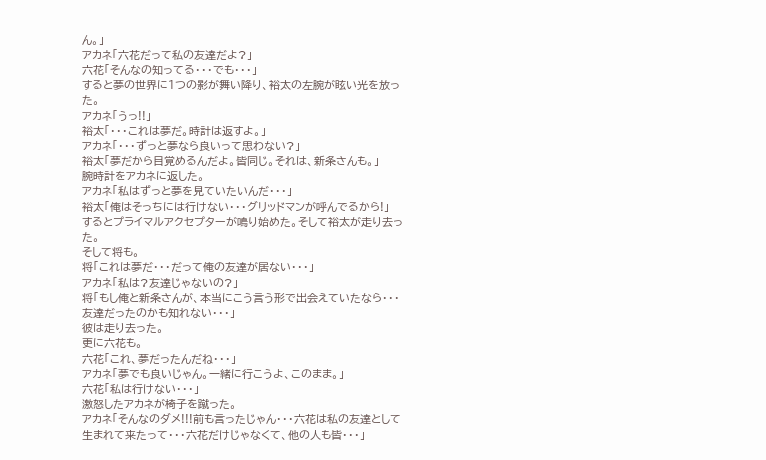ん。」
アカネ「六花だって私の友達だよ?」
六花「そんなの知ってる・・・でも・・・」
すると夢の世界に1つの影が舞い降り、裕太の左腕が眩い光を放った。
アカネ「うっ!!」
裕太「・・・これは夢だ。時計は返すよ。」
アカネ「・・・ずっと夢なら良いって思わない?」
裕太「夢だから目覚めるんだよ。皆同じ。それは、新条さんも。」
腕時計をアカネに返した。
アカネ「私はずっと夢を見ていたいんだ・・・」
裕太「俺はそっちには行けない・・・グリッドマンが呼んでるから!」
するとプライマルアクセプターが鳴り始めた。そして裕太が走り去った。
そして将も。
将「これは夢だ・・・だって俺の友達が居ない・・・」
アカネ「私は?友達じゃないの?」
将「もし俺と新条さんが、本当にこう言う形で出会えていたなら・・・友達だったのかも知れない・・・」
彼は走り去った。
更に六花も。
六花「これ、夢だったんだね・・・」
アカネ「夢でも良いじゃん。一緒に行こうよ、このまま。」
六花「私は行けない・・・」
激怒したアカネが椅子を蹴った。
アカネ「そんなのダメ!!!前も言ったじゃん・・・六花は私の友達として生まれて来たって・・・六花だけじゃなくて、他の人も皆・・・」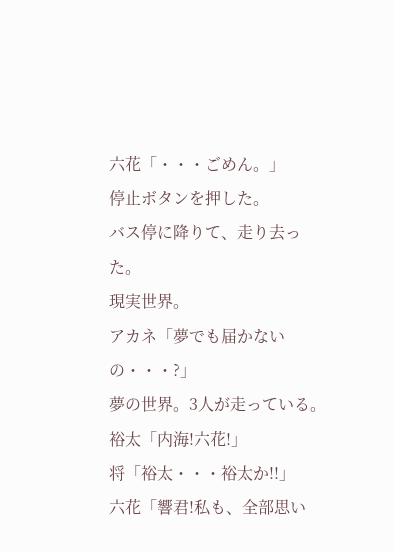六花「・・・ごめん。」
停止ボタンを押した。
バス停に降りて、走り去った。
現実世界。
アカネ「夢でも届かないの・・・?」
夢の世界。3人が走っている。
裕太「内海!六花!」
将「裕太・・・裕太か!!」
六花「響君!私も、全部思い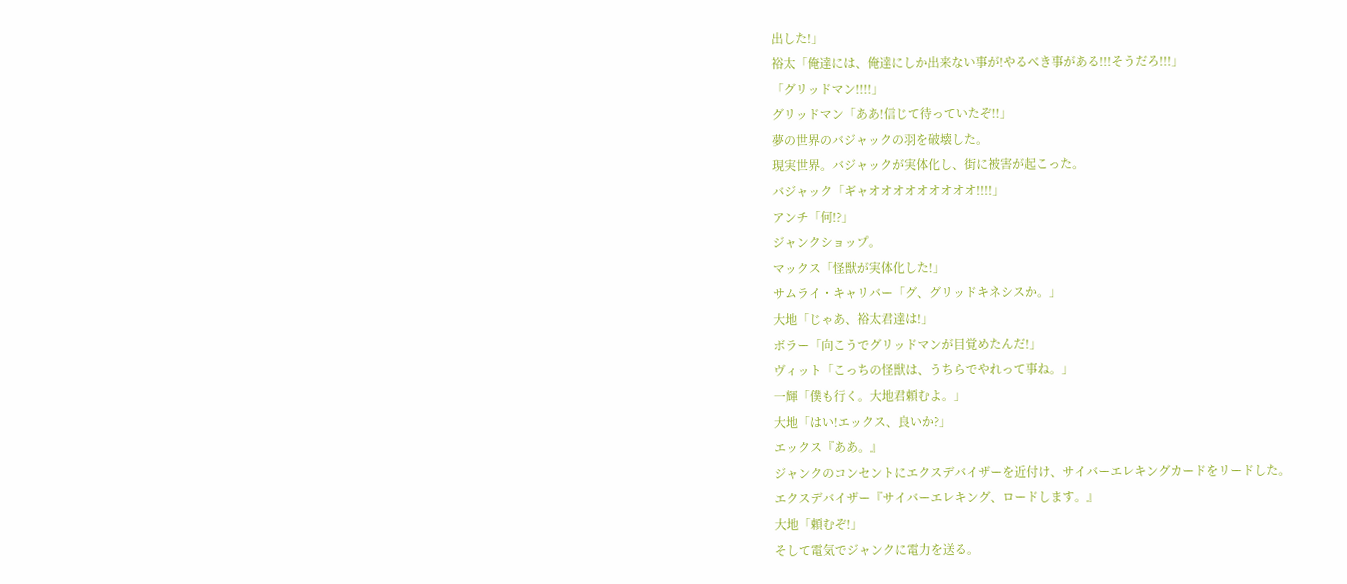出した!」
裕太「俺達には、俺達にしか出来ない事が!やるべき事がある!!!そうだろ!!!」
「グリッドマン!!!!」
グリッドマン「ああ!信じて待っていたぞ!!」
夢の世界のバジャックの羽を破壊した。
現実世界。バジャックが実体化し、街に被害が起こった。
バジャック「ギャオオオオオオオオオ!!!!」
アンチ「何!?」
ジャンクショップ。
マックス「怪獣が実体化した!」
サムライ・キャリバー「グ、グリッドキネシスか。」
大地「じゃあ、裕太君達は!」
ボラー「向こうでグリッドマンが目覚めたんだ!」
ヴィット「こっちの怪獣は、うちらでやれって事ね。」
一輝「僕も行く。大地君頼むよ。」
大地「はい!エックス、良いか?」
エックス『ああ。』
ジャンクのコンセントにエクスデバイザーを近付け、サイバーエレキングカードをリードした。
エクスデバイザー『サイバーエレキング、ロードします。』
大地「頼むぞ!」
そして電気でジャンクに電力を送る。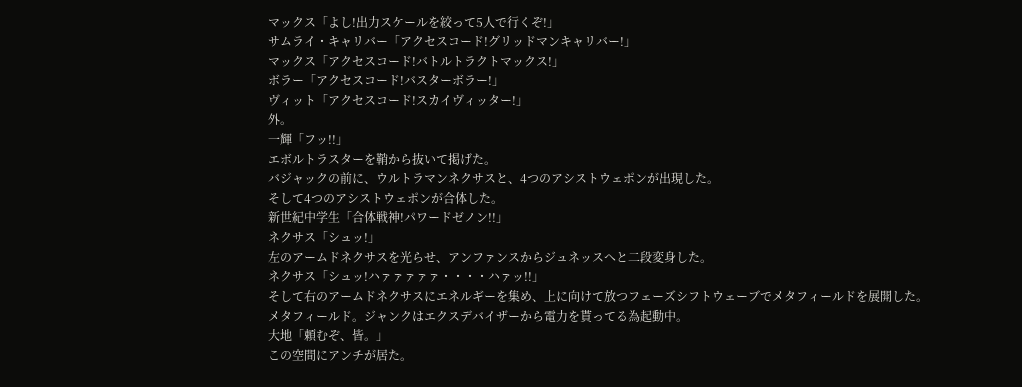マックス「よし!出力スケールを絞って5人で行くぞ!」
サムライ・キャリバー「アクセスコード!グリッドマンキャリバー!」
マックス「アクセスコード!バトルトラクトマックス!」
ボラー「アクセスコード!バスターボラー!」
ヴィット「アクセスコード!スカイヴィッター!」
外。
一輝「フッ!!」
エボルトラスターを鞘から抜いて掲げた。
バジャックの前に、ウルトラマンネクサスと、4つのアシストウェポンが出現した。
そして4つのアシストウェポンが合体した。
新世紀中学生「合体戦神!パワードゼノン!!」
ネクサス「シュッ!」
左のアームドネクサスを光らせ、アンファンスからジュネッスへと二段変身した。
ネクサス「シュッ!ハァァァァァ・・・・ハァッ!!」
そして右のアームドネクサスにエネルギーを集め、上に向けて放つフェーズシフトウェーブでメタフィールドを展開した。
メタフィールド。ジャンクはエクスデバイザーから電力を貰ってる為起動中。
大地「頼むぞ、皆。」
この空間にアンチが居た。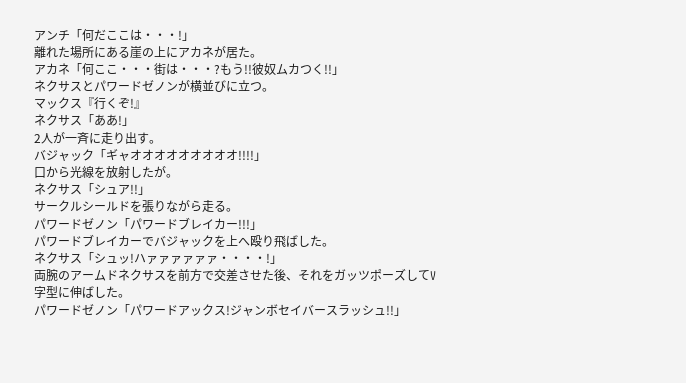アンチ「何だここは・・・!」
離れた場所にある崖の上にアカネが居た。
アカネ「何ここ・・・街は・・・?もう!!彼奴ムカつく!!」
ネクサスとパワードゼノンが横並びに立つ。
マックス『行くぞ!』
ネクサス「ああ!」
2人が一斉に走り出す。
バジャック「ギャオオオオオオオオオ!!!!」
口から光線を放射したが。
ネクサス「シュア!!」
サークルシールドを張りながら走る。
パワードゼノン「パワードブレイカー!!!」
パワードブレイカーでバジャックを上へ殴り飛ばした。
ネクサス「シュッ!ハァァァァァァ・・・・!」
両腕のアームドネクサスを前方で交差させた後、それをガッツポーズしてV字型に伸ばした。
パワードゼノン「パワードアックス!ジャンボセイバースラッシュ!!」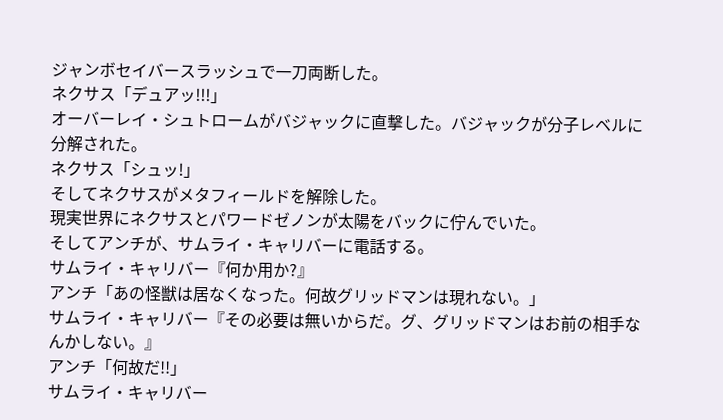ジャンボセイバースラッシュで一刀両断した。
ネクサス「デュアッ!!!」
オーバーレイ・シュトロームがバジャックに直撃した。バジャックが分子レベルに分解された。
ネクサス「シュッ!」
そしてネクサスがメタフィールドを解除した。
現実世界にネクサスとパワードゼノンが太陽をバックに佇んでいた。
そしてアンチが、サムライ・キャリバーに電話する。
サムライ・キャリバー『何か用か?』
アンチ「あの怪獣は居なくなった。何故グリッドマンは現れない。」
サムライ・キャリバー『その必要は無いからだ。グ、グリッドマンはお前の相手なんかしない。』
アンチ「何故だ!!」
サムライ・キャリバー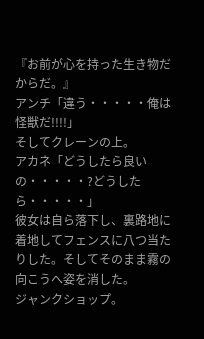『お前が心を持った生き物だからだ。』
アンチ「違う・・・・・俺は怪獣だ!!!!」
そしてクレーンの上。
アカネ「どうしたら良いの・・・・・?どうしたら・・・・・」
彼女は自ら落下し、裏路地に着地してフェンスに八つ当たりした。そしてそのまま霧の向こうへ姿を消した。
ジャンクショップ。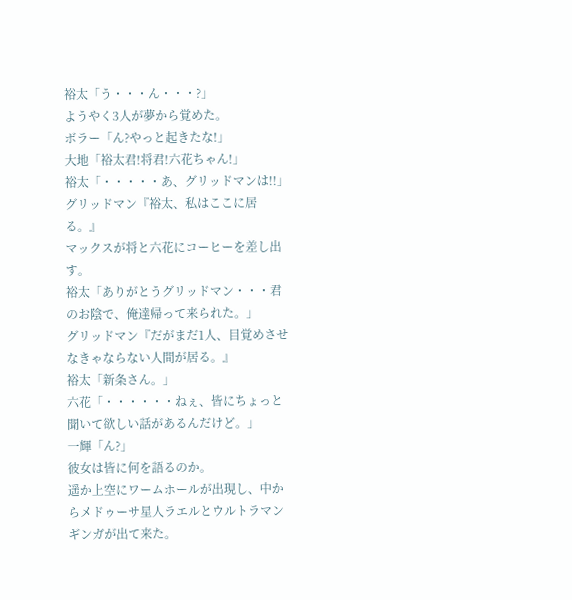裕太「う・・・ん・・・?」
ようやく3人が夢から覚めた。
ボラー「ん?やっと起きたな!」
大地「裕太君!将君!六花ちゃん!」
裕太「・・・・・あ、グリッドマンは!!」
グリッドマン『裕太、私はここに居る。』
マックスが将と六花にコーヒーを差し出す。
裕太「ありがとうグリッドマン・・・君のお陰で、俺達帰って来られた。」
グリッドマン『だがまだ1人、目覚めさせなきゃならない人間が居る。』
裕太「新条さん。」
六花「・・・・・・ねぇ、皆にちょっと聞いて欲しい話があるんだけど。」
一輝「ん?」
彼女は皆に何を語るのか。
遥か上空にワームホールが出現し、中からメドゥーサ星人ラエルとウルトラマンギンガが出て来た。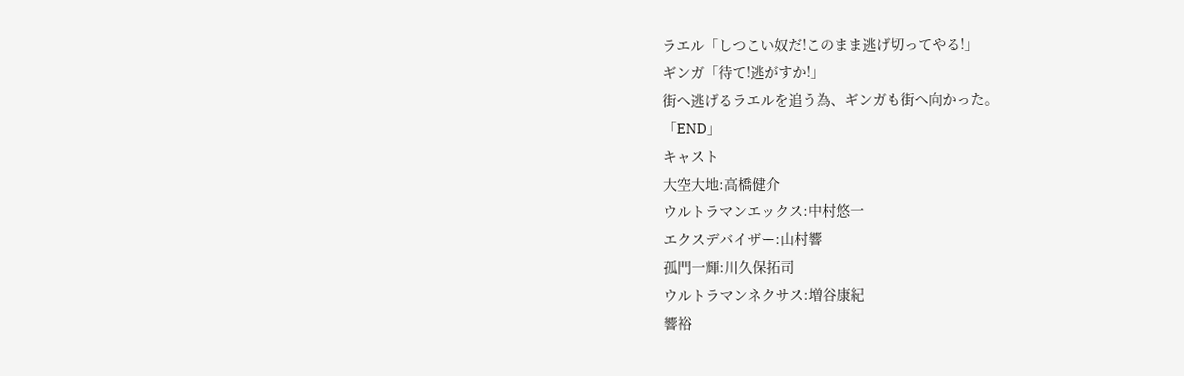ラエル「しつこい奴だ!このまま逃げ切ってやる!」
ギンガ「待て!逃がすか!」
街へ逃げるラエルを追う為、ギンガも街へ向かった。
「END」
キャスト
大空大地:高橋健介
ウルトラマンエックス:中村悠一
エクスデバイザー:山村響
孤門一輝:川久保拓司
ウルトラマンネクサス:増谷康紀
響裕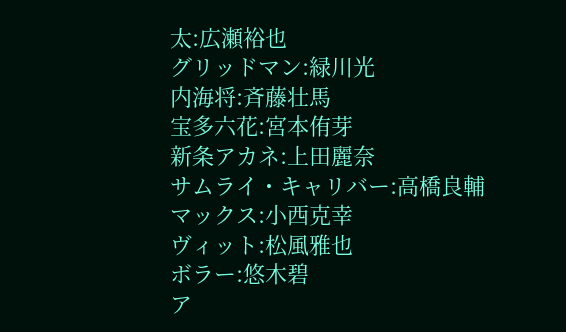太:広瀬裕也
グリッドマン:緑川光
内海将:斉藤壮馬
宝多六花:宮本侑芽
新条アカネ:上田麗奈
サムライ・キャリバー:高橋良輔
マックス:小西克幸
ヴィット:松風雅也
ボラー:悠木碧
ア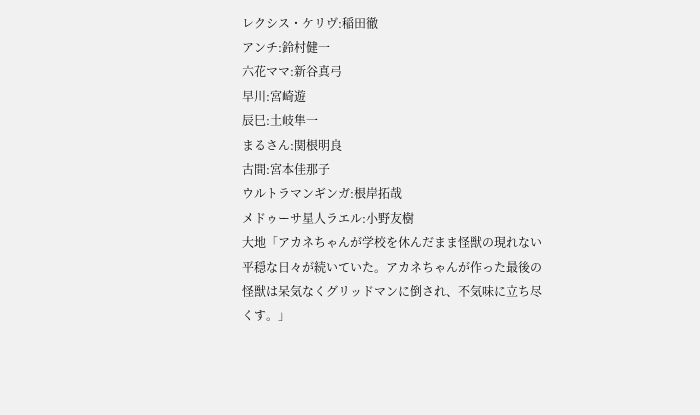レクシス・ケリヴ:稲田徹
アンチ:鈴村健一
六花ママ:新谷真弓
早川:宮崎遊
辰巳:土岐隼一
まるさん:関根明良
古間:宮本佳那子
ウルトラマンギンガ:根岸拓哉
メドゥーサ星人ラエル:小野友樹
大地「アカネちゃんが学校を休んだまま怪獣の現れない平穏な日々が続いていた。アカネちゃんが作った最後の怪獣は呆気なくグリッドマンに倒され、不気味に立ち尽くす。」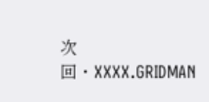次回・XXXX.GRIDMAN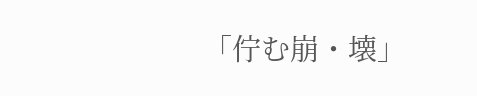「佇む崩・壊」